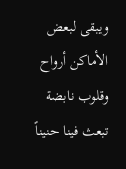ويبقى لبعض الأماكن أرواح وقلوب نابضة تبعث فينا حنيناً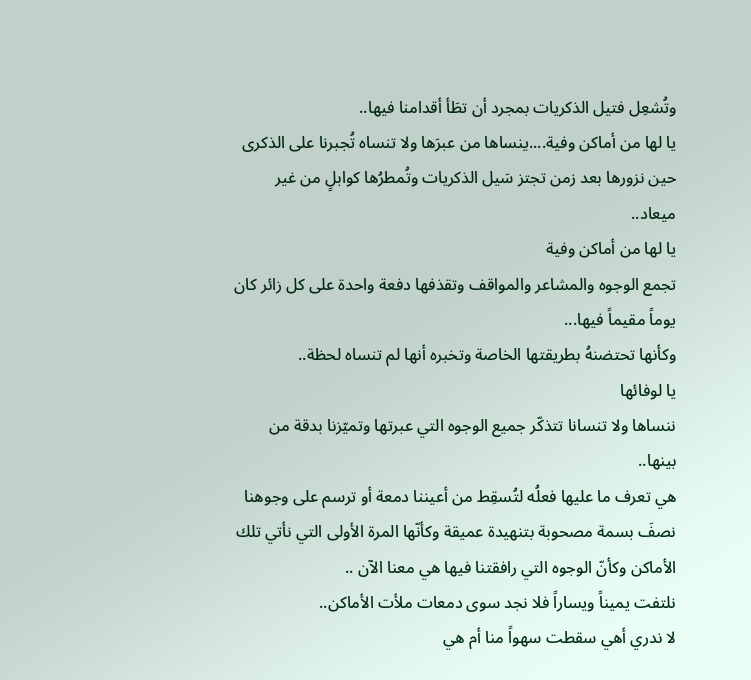وتُشعِل فتيل الذكريات بمجرد أن تطَأ أقدامنا فيها..
يا لها من أماكن وفية....ينساها من عبرَها ولا تنساه تُجبرنا على الذكرى حين نزورها بعد زمن تجتز سَيل الذكريات وتُمطرُها كوابلٍ من غير ميعاد..
يا لها من أماكن وفية
تجمع الوجوه والمشاعر والمواقف وتقذفها دفعة واحدة على كل زائر كان يوماً مقيماً فيها...
وكأنها تحتضنهُ بطريقتها الخاصة وتخبره أنها لم تنساه لحظة..
يا لوفائها
ننساها ولا تنسانا تتذكّر جميع الوجوه التي عبرتها وتميّزنا بدقة من بينها..
هي تعرف ما عليها فعلُه لتُسقِط من أعيننا دمعة أو ترسم على وجوهنا نصفَ بسمة مصحوبة بتنهيدة عميقة وكأنّها المرة الأولى التي نأتي تلك الأماكن وكأنّ الوجوه التي رافقتنا فيها هي معنا الآن ..
نلتفت يميناً ويساراً فلا نجد سوى دمعات ملأت الأماكن..
لا ندري أهي سقطت سهواً منا أم هي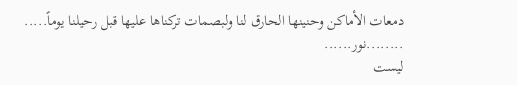دمعات الأماكن وحنينها الحارق لنا ولبصمات تركناها عليها قبل رحيلنا يوماً.....
........نور......
ليست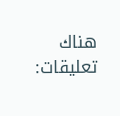هناك تعليقات: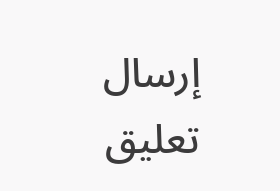إرسال تعليق